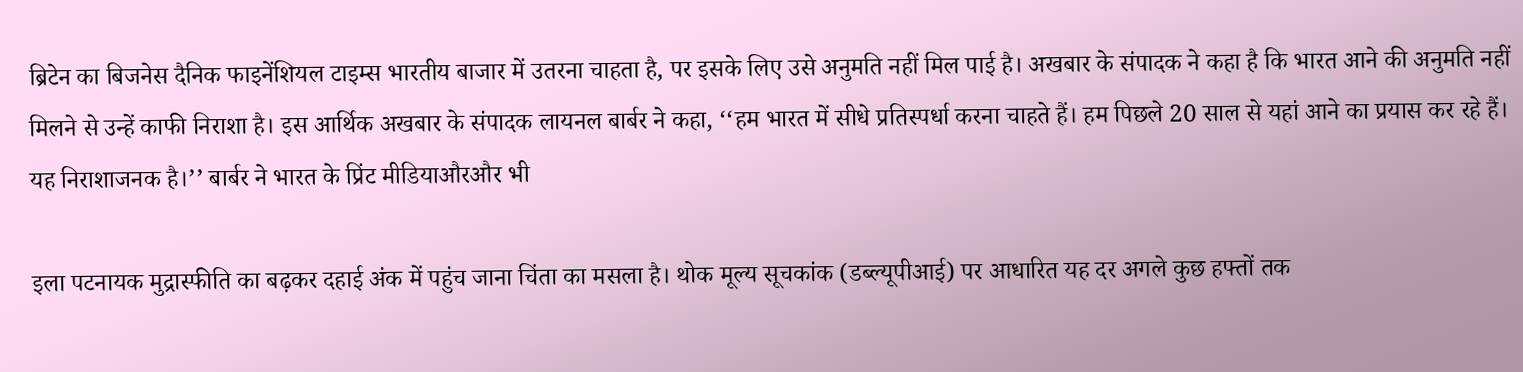ब्रिटेन का बिजनेस दैनिक फाइनेंशियल टाइम्स भारतीय बाजार में उतरना चाहता है, पर इसके लिए उसे अनुमति नहीं मिल पाई है। अखबार के संपादक ने कहा है कि भारत आने की अनुमति नहीं मिलने से उन्हें काफी निराशा है। इस आर्थिक अखबार के संपादक लायनल बार्बर ने कहा, ‘‘हम भारत में सीधे प्रतिस्पर्धा करना चाहते हैं। हम पिछले 20 साल से यहां आने का प्रयास कर रहे हैं। यह निराशाजनक है।’’ बार्बर ने भारत के प्रिंट मीडियाऔरऔर भी

इला पटनायक मुद्रास्फीति का बढ़कर दहाई अंक में पहुंच जाना चिंता का मसला है। थोक मूल्य सूचकांक (डब्ल्यूपीआई) पर आधारित यह दर अगले कुछ हफ्तों तक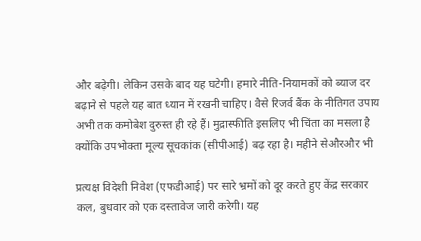और बढ़ेगी। लेकिन उसके बाद यह घटेगी। हमारे नीति-नियामकों को ब्याज दर बढ़ाने से पहले यह बात ध्यान में रखनी चाहिए। वैसे रिजर्व बैंक के नीतिगत उपाय अभी तक कमोबेश दुरुस्त ही रहे हैं। मुद्रास्फीति इसलिए भी चिंता का मसला है क्योंकि उपभोक्ता मूल्य सूचकांक (सीपीआई) बढ़ रहा है। महीने सेऔरऔर भी

प्रत्यक्ष विदेशी निवेश (एफडीआई) पर सारे भ्रमों को दूर करते हुए केंद्र सरकार कल, बुधवार को एक दस्तावेज जारी करेगी। यह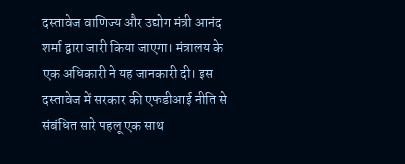दस्तावेज वाणिज्य और उद्योग मंत्री आनंद शर्मा द्वारा जारी किया जाएगा। मंत्रालय के एक अधिकारी ने यह जानकारी दी। इस दस्तावेज में सरकार की एफडीआई नीति से संबंधित सारे पहलू एक साथ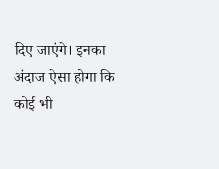दिए जाएंगे। इनका अंदाज ऐसा होगा कि कोई भी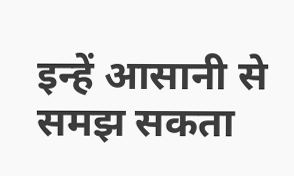इन्हें आसानी से समझ सकता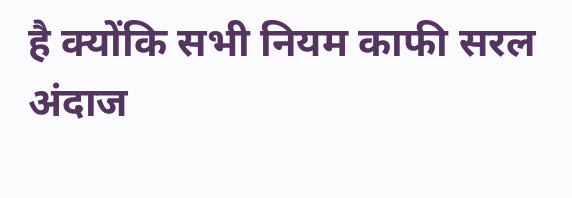है क्योंकि सभी नियम काफी सरल अंदाज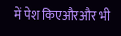में पेश किएऔरऔर भी